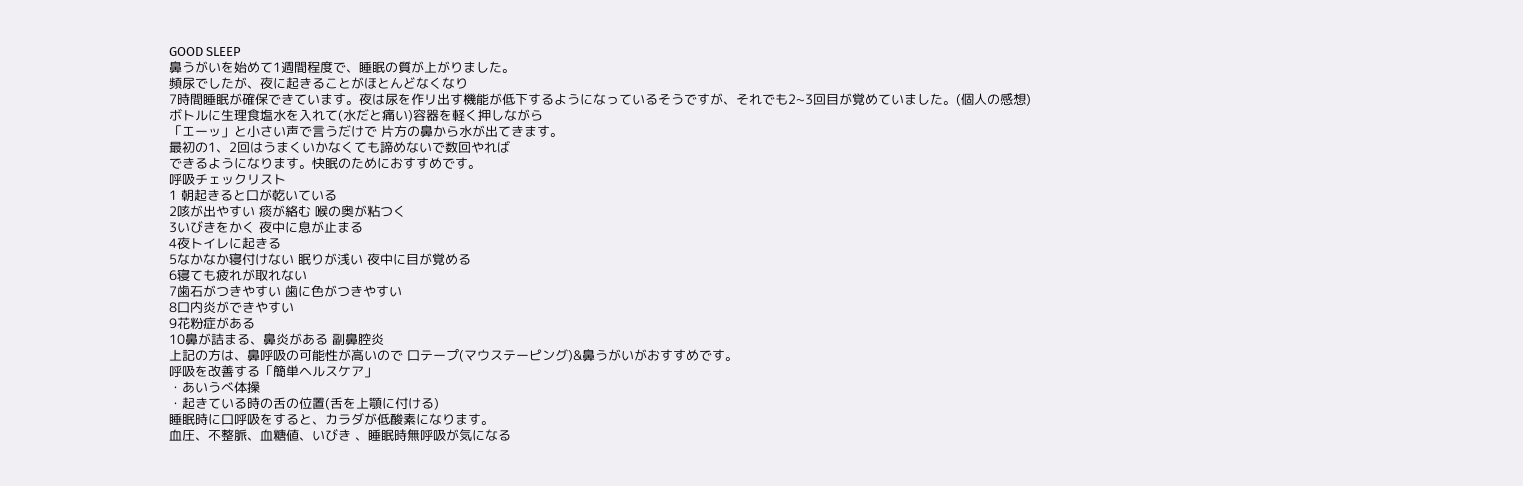GOOD SLEEP
鼻うがいを始めて1週間程度で、睡眠の質が上がりました。
頻尿でしたが、夜に起きることがほとんどなくなり
7時間睡眠が確保できています。夜は尿を作リ出す機能が低下するようになっているそうですが、それでも2~3回目が覚めていました。(個人の感想)
ボトルに生理食塩水を入れて(水だと痛い)容器を軽く押しながら
「エーッ」と小さい声で言うだけで 片方の鼻から水が出てきます。
最初の1、2回はうまくいかなくても諦めないで数回やれば
できるようになります。快眠のためにおすすめです。
呼吸チェックリスト
1 朝起きると口が乾いている
2咳が出やすい 痰が絡む 喉の奥が粘つく
3いびきをかく 夜中に息が止まる
4夜トイレに起きる
5なかなか寝付けない 眠りが浅い 夜中に目が覚める
6寝ても疲れが取れない
7歯石がつきやすい 歯に色がつきやすい
8口内炎ができやすい
9花粉症がある
10鼻が詰まる、鼻炎がある 副鼻腔炎
上記の方は、鼻呼吸の可能性が高いので 口テープ(マウステーピング)&鼻うがいがおすすめです。
呼吸を改善する「簡単ヘルスケア」
・あいうべ体操
・起きている時の舌の位置(舌を上顎に付ける)
睡眠時に口呼吸をすると、カラダが低酸素になります。
血圧、不整脈、血糖値、いびき 、睡眠時無呼吸が気になる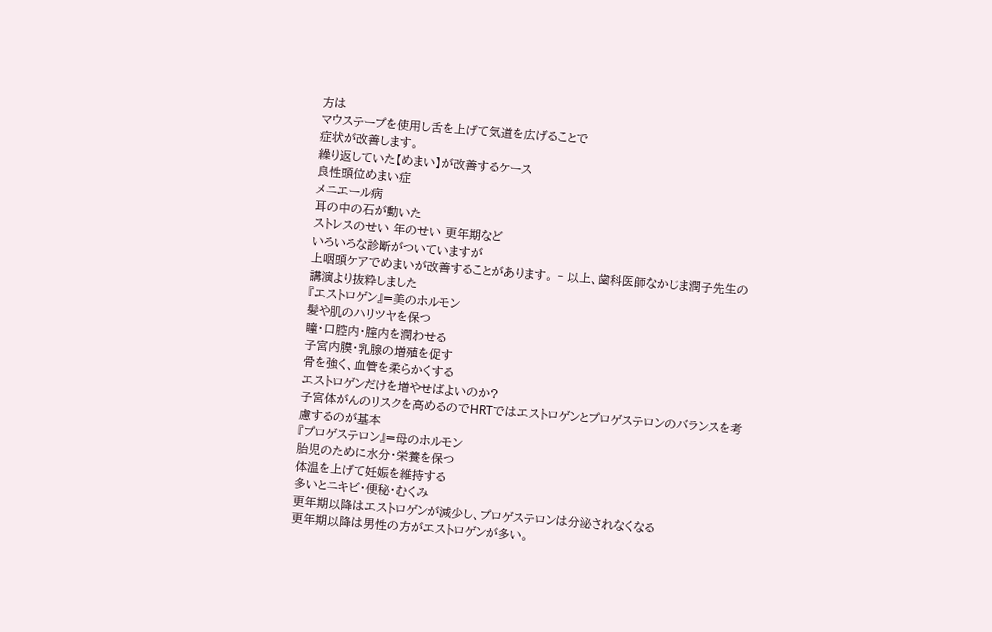方は
マウステープを使用し舌を上げて気道を広げることで
症状が改善します。
繰り返していた【めまい】が改善するケース
良性頭位めまい症
メニエール病
耳の中の石が動いた
ストレスのせい 年のせい 更年期など
いろいろな診断がついていますが
上咽頭ケアでめまいが改善することがあります。 ‐ 以上、歯科医師なかじま潤子先生の講演より抜粋しました
『エストロゲン』=美のホルモン
髪や肌のハリツヤを保つ
瞳・口腔内・腟内を潤わせる
子宮内膜・乳腺の増殖を促す
骨を強く、血管を柔らかくする
エストロゲンだけを増やせばよいのか?
子宮体がんのリスクを高めるのでHRTではエストロゲンとプロゲステロンのバランスを考慮するのが基本
『プロゲステロン』=母のホルモン
胎児のために水分・栄養を保つ
体温を上げて妊娠を維持する
多いとニキビ・便秘・むくみ
更年期以降はエストロゲンが減少し、プロゲステロンは分泌されなくなる
更年期以降は男性の方がエストロゲンが多い。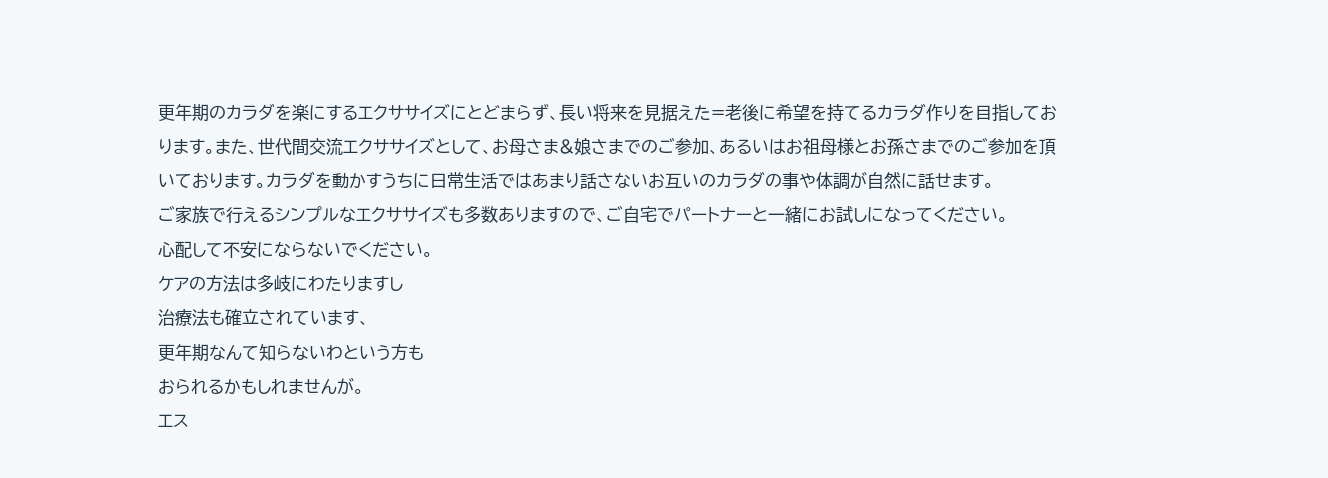更年期のカラダを楽にするエクササイズにとどまらず、長い将来を見据えた=老後に希望を持てるカラダ作りを目指しております。また、世代間交流エクササイズとして、お母さま&娘さまでのご参加、あるいはお祖母様とお孫さまでのご参加を頂いております。カラダを動かすうちに日常生活ではあまり話さないお互いのカラダの事や体調が自然に話せます。
ご家族で行えるシンプルなエクササイズも多数ありますので、ご自宅でパートナーと一緒にお試しになってください。
心配して不安にならないでください。
ケアの方法は多岐にわたりますし
治療法も確立されています、
更年期なんて知らないわという方も
おられるかもしれませんが。
エス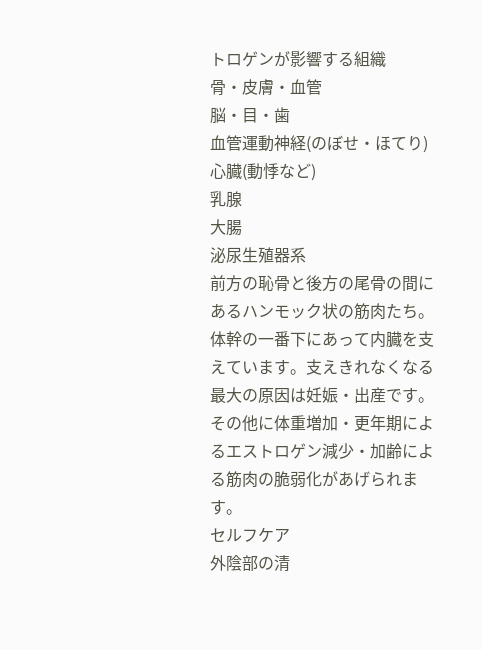トロゲンが影響する組織
骨・皮膚・血管
脳・目・歯
血管運動神経(のぼせ・ほてり)
心臓(動悸など)
乳腺
大腸
泌尿生殖器系
前方の恥骨と後方の尾骨の間にあるハンモック状の筋肉たち。体幹の一番下にあって内臓を支えています。支えきれなくなる最大の原因は妊娠・出産です。その他に体重増加・更年期によるエストロゲン減少・加齢による筋肉の脆弱化があげられます。
セルフケア
外陰部の清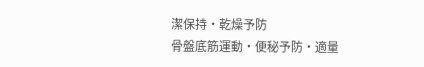潔保持・乾燥予防
骨盤底筋運動・便秘予防・適量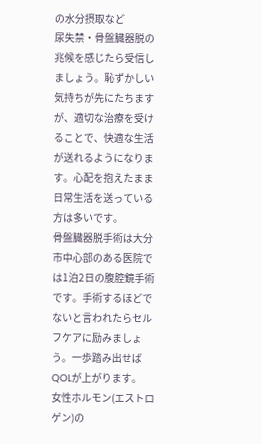の水分摂取など
尿失禁・骨盤臓器脱の兆候を感じたら受信しましょう。恥ずかしい気持ちが先にたちますが、適切な治療を受けることで、快適な生活が送れるようになります。心配を抱えたまま日常生活を送っている方は多いです。
骨盤臓器脱手術は大分市中心部のある医院では1泊2日の腹腔鏡手術です。手術するほどでないと言われたらセルフケアに励みましょう。一歩踏み出せばQOLが上がります。
女性ホルモン(エストロゲン)の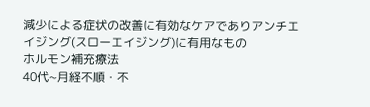減少による症状の改善に有効なケアでありアンチエイジング(スローエイジング)に有用なもの
ホルモン補充療法
40代~月経不順・不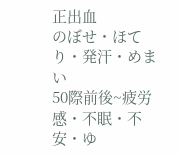正出血
のぼせ・ほてり・発汗・めまい
50際前後~疲労感・不眠・不安・ゆ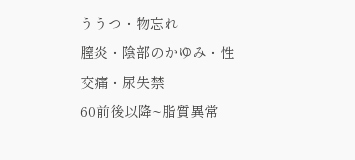ううつ・物忘れ
膣炎・陰部のかゆみ・性交痛・尿失禁
60前後以降~脂質異常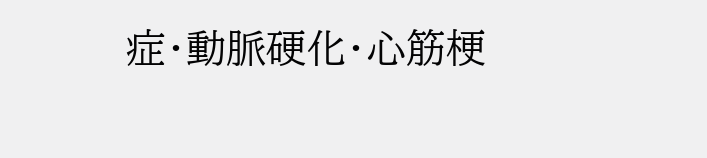症・動脈硬化・心筋梗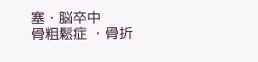塞・脳卒中
骨粗鬆症 ・骨折